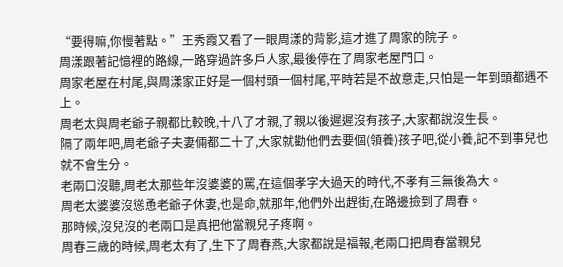“要得嘛,你慢著點。”王秀霞又看了一眼周漾的背影,這才進了周家的院子。
周漾跟著記憶裡的路線,一路穿過許多戶人家,最後停在了周家老屋門口。
周家老屋在村尾,與周漾家正好是一個村頭一個村尾,平時若是不故意走,只怕是一年到頭都遇不上。
周老太與周老爺子親都比較晚,十八了才親,了親以後遲遲沒有孩子,大家都說沒生長。
隔了兩年吧,周老爺子夫妻倆都二十了,大家就勸他們去要個(領養)孩子吧,從小養,記不到事兒也就不會生分。
老兩口沒聽,周老太那些年沒婆婆的罵,在這個孝字大過天的時代,不孝有三無後為大。
周老太婆婆沒慫恿老爺子休妻,也是命,就那年,他們外出趕街,在路邊撿到了周春。
那時候,沒兒沒的老兩口是真把他當親兒子疼啊。
周春三歲的時候,周老太有了,生下了周春燕,大家都說是福報,老兩口把周春當親兒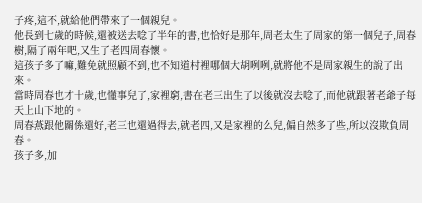子疼,這不,就給他們帶來了一個親兒。
他長到七歲的時候,還被送去唸了半年的書,也恰好是那年,周老太生了周家的第一個兒子,周春樹,隔了兩年吧,又生了老四周春懷。
這孩子多了嘛,難免就照顧不到,也不知道村裡哪個大胡咧咧,就將他不是周家親生的說了出來。
當時周春也才十歲,也懂事兒了,家裡窮,書在老三出生了以後就沒去唸了,而他就跟著老爺子每天上山下地的。
周春燕跟他關係還好,老三也還過得去,就老四,又是家裡的么兒,偏自然多了些,所以沒欺負周春。
孩子多,加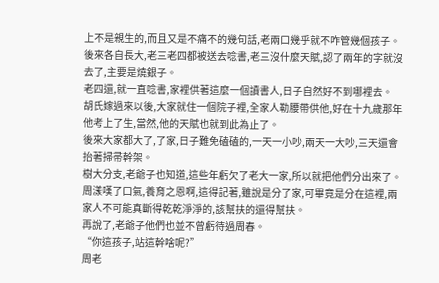上不是親生的,而且又是不痛不的幾句話,老兩口幾乎就不咋管幾個孩子。
後來各自長大,老三老四都被送去唸書,老三沒什麼天賦,認了兩年的字就沒去了,主要是燒銀子。
老四還,就一直唸書,家裡供著這麼一個讀書人,日子自然好不到哪裡去。
胡氏嫁過來以後,大家就住一個院子裡,全家人勒腰帶供他,好在十九歲那年他考上了生,當然,他的天賦也就到此為止了。
後來大家都大了,了家,日子難免磕磕的,一天一小吵,兩天一大吵,三天還會抬著掃帚幹架。
樹大分支,老爺子也知道,這些年虧欠了老大一家,所以就把他們分出來了。
周漾嘆了口氣,養育之恩啊,這得記著,雖說是分了家,可畢竟是分在這裡,兩家人不可能真斷得乾乾淨淨的,該幫扶的還得幫扶。
再說了,老爺子他們也並不曾虧待過周春。
“你這孩子,站這幹啥呢?”
周老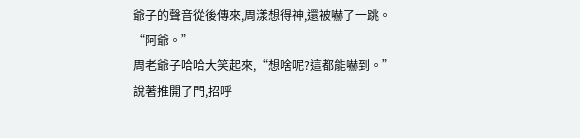爺子的聲音從後傳來,周漾想得神,還被嚇了一跳。
“阿爺。”
周老爺子哈哈大笑起來,“想啥呢?這都能嚇到。”
說著推開了門,招呼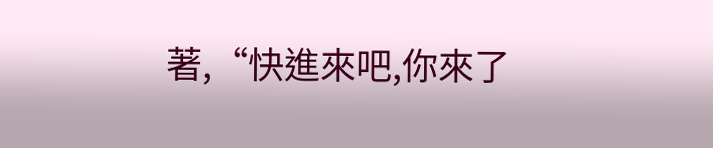著,“快進來吧,你來了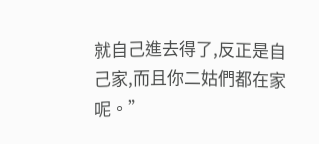就自己進去得了,反正是自己家,而且你二姑們都在家呢。”